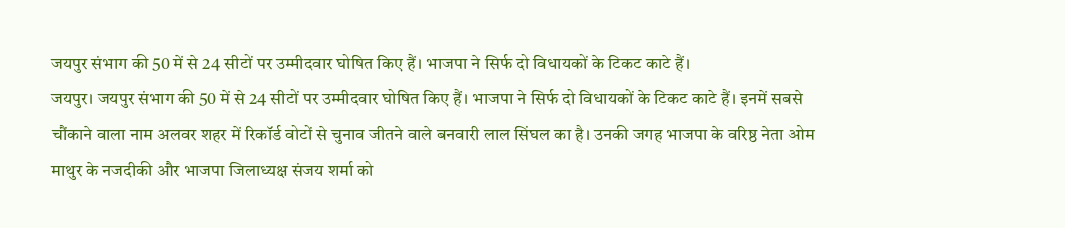जयपुर संभाग की 50 में से 24 सीटों पर उम्मीदवार घोषित किए हैं। भाजपा ने सिर्फ दो विधायकों के टिकट काटे हैं।
जयपुर। जयपुर संभाग की 50 में से 24 सीटों पर उम्मीदवार घोषित किए हैं। भाजपा ने सिर्फ दो विधायकों के टिकट काटे हैं। इनमें सबसे चौंकाने वाला नाम अलवर शहर में रिकॉर्ड वोटों से चुनाव जीतने वाले बनवारी लाल सिंघल का है। उनकी जगह भाजपा के वरिष्ठ नेता ओम माथुर के नजदीकी और भाजपा जिलाध्यक्ष संजय शर्मा को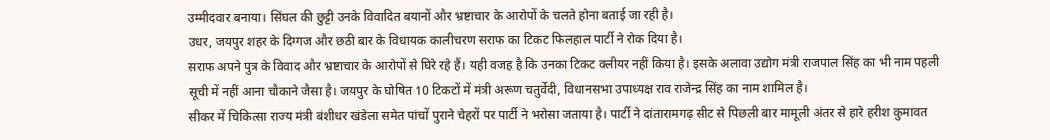उम्मीदवार बनाया। सिंघल की छुट्टी उनके विवादित बयानों और भ्रष्टाचार के आरोपों के चलते होना बताई जा रही है।
उधर, जयपुर शहर के दिग्गज और छठी बार के विधायक कालीचरण सराफ का टिकट फिलहाल पार्टी ने रोक दिया है।
सराफ अपने पुत्र के विवाद और भ्रष्टाचार के आरोपों से घिरे रहे हैं। यही वजह है कि उनका टिकट क्लीयर नहीं किया है। इसके अलावा उद्योग मंत्री राजपाल सिंह का भी नाम पहली सूची में नहीं आना चौकाने जैसा है। जयपुर के घोषित 10 टिकटों में मंत्री अरूण चतुर्वेदी, विधानसभा उपाध्यक्ष राव राजेन्द्र सिंह का नाम शामिल है।
सीकर में चिकित्सा राज्य मंत्री बंशीधर खंडेला समेत पांचों पुराने चेहरों पर पार्टी ने भरोसा जताया है। पार्टी ने दांतारामगढ़ सीट से पिछली बार मामूली अंतर से हारे हरीश कुमावत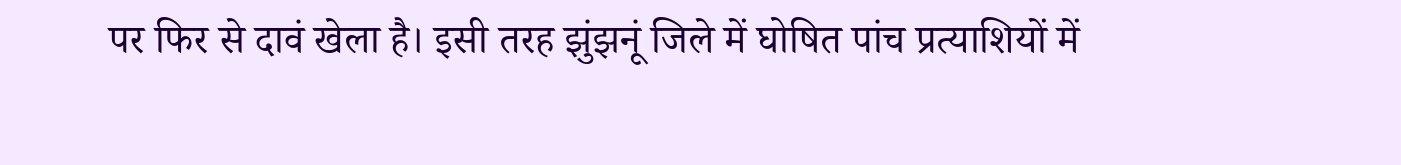पर फिर से दावं खेला है। इसी तरह झुंझनूं जिले में घोषित पांच प्रत्याशियों में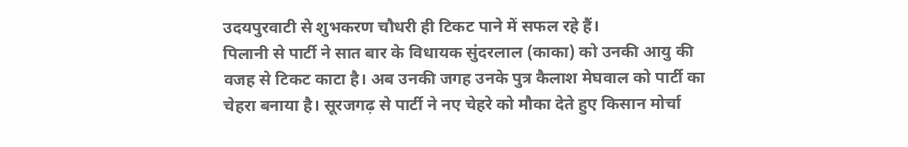उदयपुरवाटी से शुभकरण चौधरी ही टिकट पाने में सफल रहे हैं।
पिलानी से पार्टी ने सात बार के विधायक सुंदरलाल (काका) को उनकी आयु की वजह से टिकट काटा है। अब उनकी जगह उनके पुत्र कैलाश मेघवाल को पार्टी का चेहरा बनाया है। सूरजगढ़ से पार्टी ने नए चेहरे को मौका देते हुए किसान मोर्चा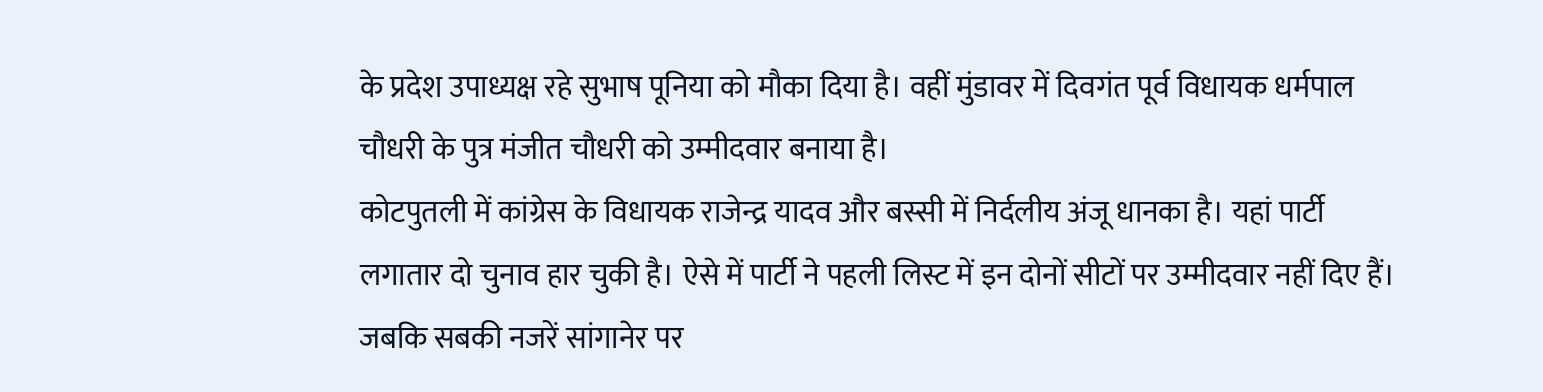के प्रदेश उपाध्यक्ष रहे सुभाष पूनिया को मौका दिया है। वहीं मुंडावर में दिवगंत पूर्व विधायक धर्मपाल चौधरी के पुत्र मंजीत चौधरी को उम्मीदवार बनाया है।
कोटपुतली में कांग्रेस के विधायक राजेन्द्र यादव और बस्सी में निर्दलीय अंजू धानका है। यहां पार्टी लगातार दो चुनाव हार चुकी है। ऐसे में पार्टी ने पहली लिस्ट में इन दोनों सीटों पर उम्मीदवार नहीं दिए हैं। जबकि सबकी नजरें सांगानेर पर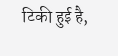टिकी हुई है,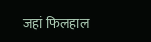जहां फिलहाल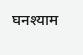घनश्याम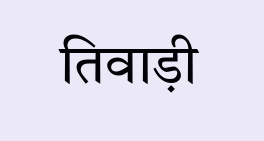तिवाड़ी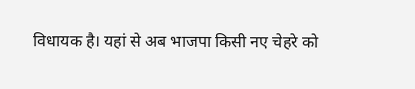विधायक है। यहां से अब भाजपा किसी नए चेहरे को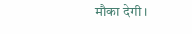मौका देगी।